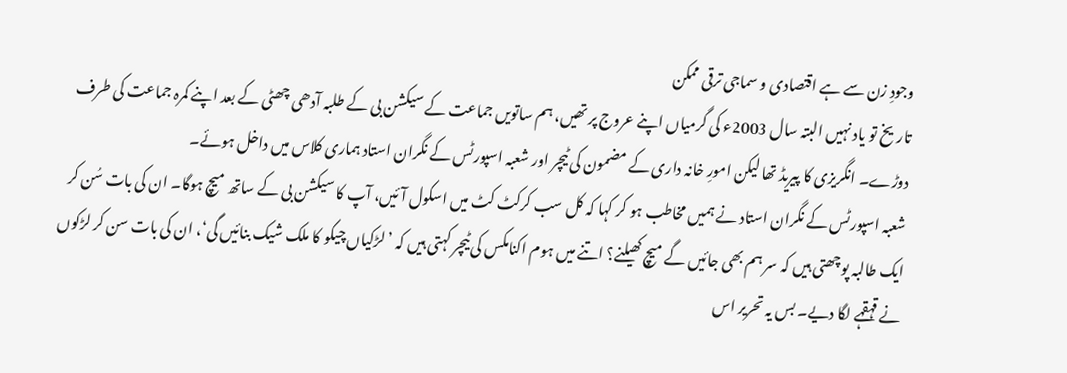وجودِ زن سے ہے اقتصادی و سماجی ترقی ممکن
تاریخ تو یاد نہیں البتہ سال 2003ء کی گرمیاں اپنے عروج پر تھیں، ہم ساتویں جماعت کے سیکشن بی کے طلبہ آدھی چھٹی کے بعد اپنے کمرہ جماعت کی طرف دوڑے۔ انگریزی کا پیریڈ تھا لیکن امورِ خانہ داری کے مضمون کی ٹیچر اور شعبہ اسپورٹس کے نگران استاد ہماری کلاس میں داخل ہوئے۔
شعبہ اسپورٹس کے نگران استاد نے ہمیں مخاطب ہو کر کہا کہ کل سب کرکٹ کٹ میں اسکول آئیں، آپ کا سیکشن بی کے ساتھ میچ ہوگا۔ ان کی بات سُن کر ایک طالبہ پوچھتی ہیں کہ سر ہم بھی جائیں گے میچ کھیلنے؟ اتنے میں ہوم اکنامکس کی ٹیچر کہتی ہیں کہ ’لڑکیاں چیکو کا ملک شیک بنائیں گی‘، ان کی بات سن کر لڑکوں نے قہقہے لگا دیے۔ بس یہ تحریر اس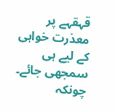قہقہے پر معذرت خواہی کے لیے ہی سمجھی جائے۔
چونکہ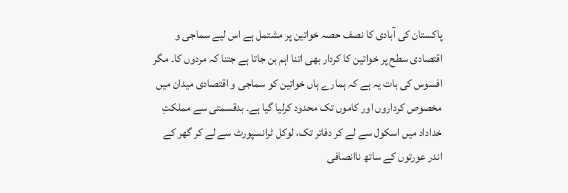پاکستان کی آبادی کا نصف حصہ خواتین پر مشتمل ہے اس لیے سماجی و اقتصادی سطح پر خواتین کا کردار بھی اتنا اہم بن جاتا ہے جتنا کہ مردوں کا۔ مگر افسوس کی بات یہ ہے کہ ہمارے ہاں خواتین کو سماجی و اقتصادی میدان میں مخصوص کرداروں اور کاموں تک محدود کرلیا گیا ہے۔ بدقسمتی سے مملکتِ خداداد میں اسکول سے لے کر دفاتر تک، لوکل ٹرانسپورٹ سے لے کر گھر کے اندر عورتوں کے ساتھ ناانصافی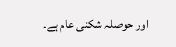اور حوصلہ شکنی عام ہے۔